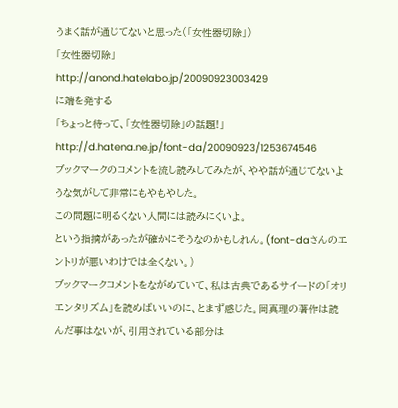うまく話が通じてないと思った(「女性器切除」)
「女性器切除」
http://anond.hatelabo.jp/20090923003429
に端を発する
「ちょっと待って、「女性器切除」の話題!」
http://d.hatena.ne.jp/font-da/20090923/1253674546
ブックマークのコメントを流し読みしてみたが、やや話が通じてないような気がして非常にもやもやした。
この問題に明るくない人間には読みにくいよ。
という指摘があったが確かにそうなのかもしれん。(font-daさんのエントリが悪いわけでは全くない。)
ブックマークコメントをながめていて、私は古典であるサイードの「オリエンタリズム」を読めばいいのに、とまず感じた。岡真理の著作は読んだ事はないが、引用されている部分は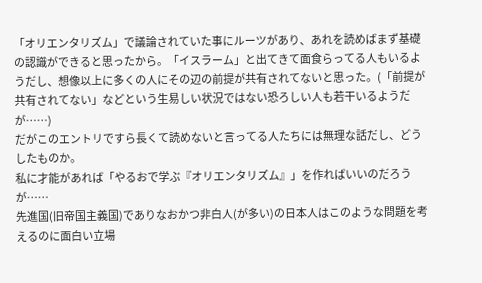「オリエンタリズム」で議論されていた事にルーツがあり、あれを読めばまず基礎の認識ができると思ったから。「イスラーム」と出てきて面食らってる人もいるようだし、想像以上に多くの人にその辺の前提が共有されてないと思った。(「前提が共有されてない」などという生易しい状況ではない恐ろしい人も若干いるようだが……)
だがこのエントリですら長くて読めないと言ってる人たちには無理な話だし、どうしたものか。
私に才能があれば「やるおで学ぶ『オリエンタリズム』」を作ればいいのだろうが……
先進国(旧帝国主義国)でありなおかつ非白人(が多い)の日本人はこのような問題を考えるのに面白い立場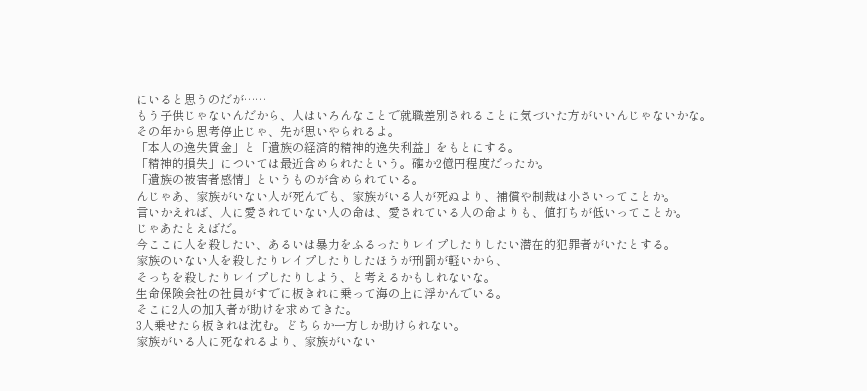にいると思うのだが……
もう子供じゃないんだから、人はいろんなことで就職差別されることに気づいた方がいいんじゃないかな。
その年から思考停止じゃ、先が思いやられるよ。
「本人の逸失賃金」と「遺族の経済的精神的逸失利益」をもとにする。
「精神的損失」については最近含められたという。確か2億円程度だったか。
「遺族の被害者感情」というものが含められている。
んじゃあ、家族がいない人が死んでも、家族がいる人が死ぬより、補償や制裁は小さいってことか。
言いかえれば、人に愛されていない人の命は、愛されている人の命よりも、値打ちが低いってことか。
じゃあたとえばだ。
今ここに人を殺したい、あるいは暴力をふるったりレイプしたりしたい潜在的犯罪者がいたとする。
家族のいない人を殺したりレイプしたりしたほうが刑罰が軽いから、
そっちを殺したりレイプしたりしよう、と考えるかもしれないな。
生命保険会社の社員がすでに板きれに乗って海の上に浮かんでいる。
そこに2人の加入者が助けを求めてきた。
3人乗せたら板きれは沈む。どちらか一方しか助けられない。
家族がいる人に死なれるより、家族がいない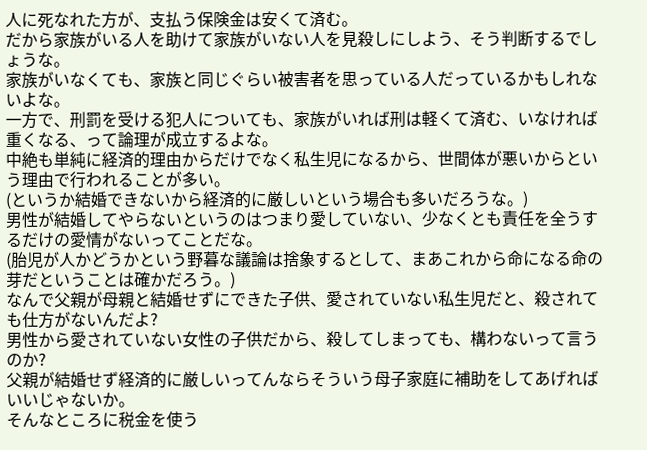人に死なれた方が、支払う保険金は安くて済む。
だから家族がいる人を助けて家族がいない人を見殺しにしよう、そう判断するでしょうな。
家族がいなくても、家族と同じぐらい被害者を思っている人だっているかもしれないよな。
一方で、刑罰を受ける犯人についても、家族がいれば刑は軽くて済む、いなければ重くなる、って論理が成立するよな。
中絶も単純に経済的理由からだけでなく私生児になるから、世間体が悪いからという理由で行われることが多い。
(というか結婚できないから経済的に厳しいという場合も多いだろうな。)
男性が結婚してやらないというのはつまり愛していない、少なくとも責任を全うするだけの愛情がないってことだな。
(胎児が人かどうかという野暮な議論は捨象するとして、まあこれから命になる命の芽だということは確かだろう。)
なんで父親が母親と結婚せずにできた子供、愛されていない私生児だと、殺されても仕方がないんだよ?
男性から愛されていない女性の子供だから、殺してしまっても、構わないって言うのか?
父親が結婚せず経済的に厳しいってんならそういう母子家庭に補助をしてあげればいいじゃないか。
そんなところに税金を使う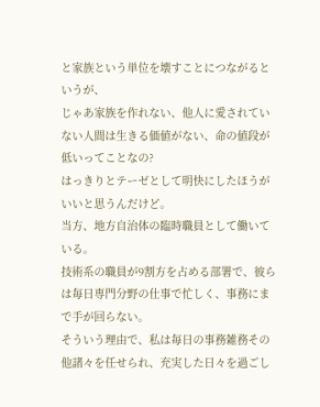と家族という単位を壊すことにつながるというが、
じゃあ家族を作れない、他人に愛されていない人間は生きる価値がない、命の値段が低いってことなの?
はっきりとテーゼとして明快にしたほうがいいと思うんだけど。
当方、地方自治体の臨時職員として働いている。
技術系の職員が9割方を占める部署で、彼らは毎日専門分野の仕事で忙しく、事務にまで手が回らない。
そういう理由で、私は毎日の事務雑務その他諸々を任せられ、充実した日々を過ごし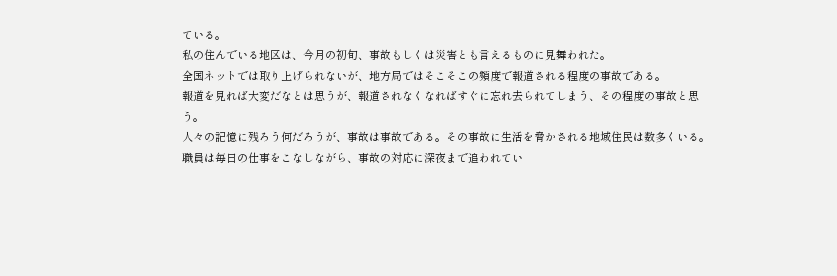ている。
私の住んでいる地区は、今月の初旬、事故もしくは災害とも言えるものに見舞われた。
全国ネットでは取り上げられないが、地方局ではそこそこの頻度で報道される程度の事故である。
報道を見れば大変だなとは思うが、報道されなくなればすぐに忘れ去られてしまう、その程度の事故と思う。
人々の記憶に残ろう何だろうが、事故は事故である。その事故に生活を脅かされる地域住民は数多くいる。
職員は毎日の仕事をこなしながら、事故の対応に深夜まで追われてい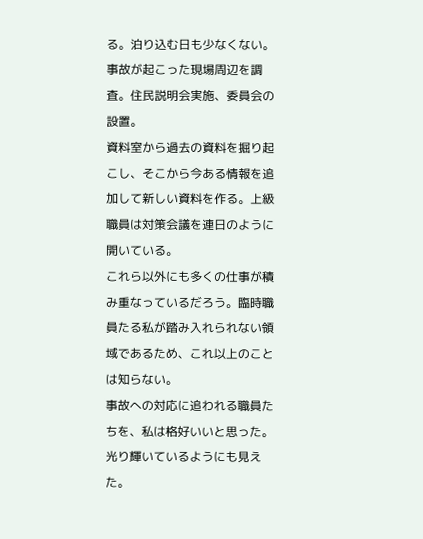る。泊り込む日も少なくない。
事故が起こった現場周辺を調査。住民説明会実施、委員会の設置。
資料室から過去の資料を掘り起こし、そこから今ある情報を追加して新しい資料を作る。上級職員は対策会議を連日のように開いている。
これら以外にも多くの仕事が積み重なっているだろう。臨時職員たる私が踏み入れられない領域であるため、これ以上のことは知らない。
事故への対応に追われる職員たちを、私は格好いいと思った。光り輝いているようにも見えた。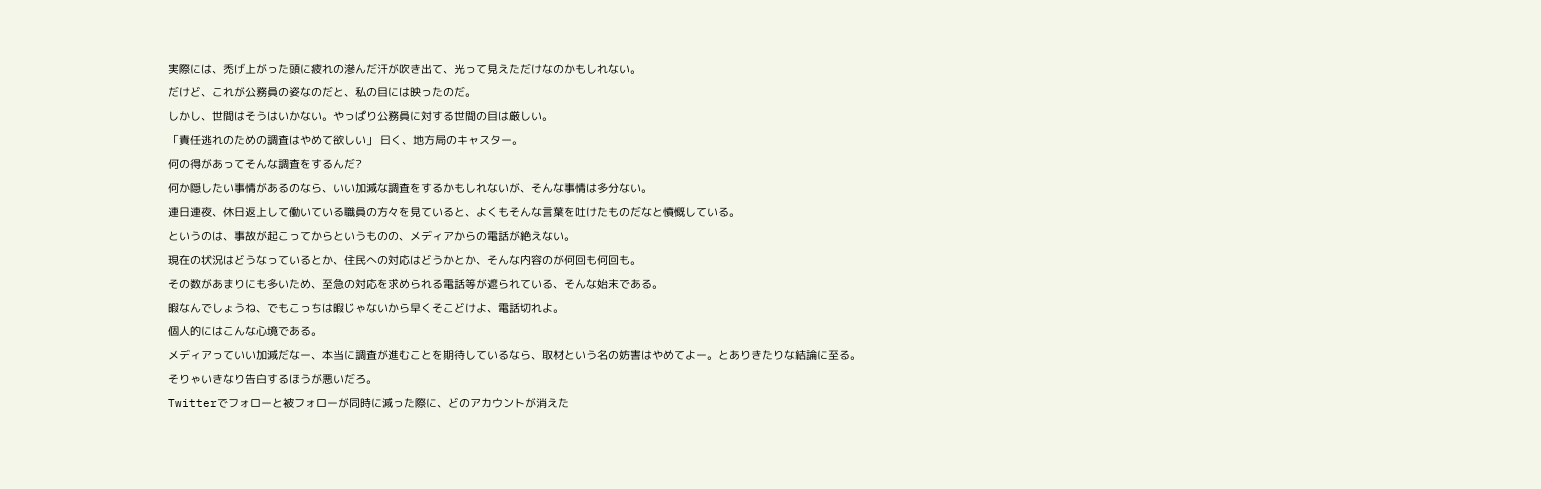実際には、禿げ上がった頭に疲れの滲んだ汗が吹き出て、光って見えただけなのかもしれない。
だけど、これが公務員の姿なのだと、私の目には映ったのだ。
しかし、世間はそうはいかない。やっぱり公務員に対する世間の目は厳しい。
「責任逃れのための調査はやめて欲しい」 曰く、地方局のキャスター。
何の得があってそんな調査をするんだ?
何か隠したい事情があるのなら、いい加減な調査をするかもしれないが、そんな事情は多分ない。
連日連夜、休日返上して働いている職員の方々を見ていると、よくもそんな言葉を吐けたものだなと憤慨している。
というのは、事故が起こってからというものの、メディアからの電話が絶えない。
現在の状況はどうなっているとか、住民への対応はどうかとか、そんな内容のが何回も何回も。
その数があまりにも多いため、至急の対応を求められる電話等が遮られている、そんな始末である。
暇なんでしょうね、でもこっちは暇じゃないから早くそこどけよ、電話切れよ。
個人的にはこんな心境である。
メディアっていい加減だなー、本当に調査が進むことを期待しているなら、取材という名の妨害はやめてよー。とありきたりな結論に至る。
そりゃいきなり告白するほうが悪いだろ。
Twitterでフォローと被フォローが同時に減った際に、どのアカウントが消えた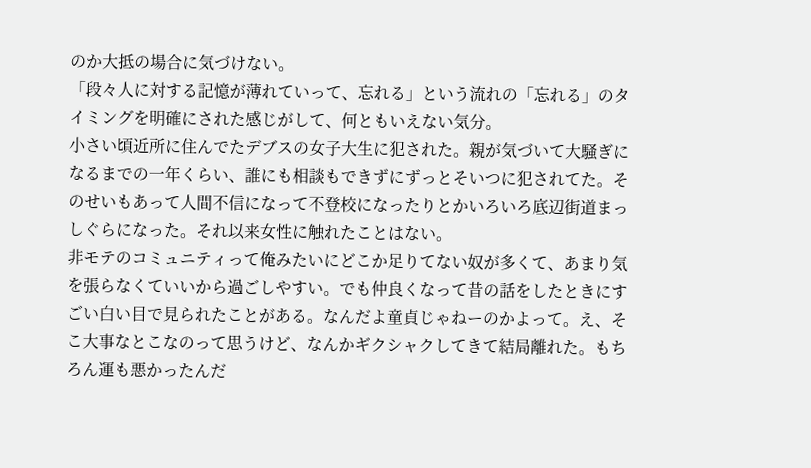のか大抵の場合に気づけない。
「段々人に対する記憶が薄れていって、忘れる」という流れの「忘れる」のタイミングを明確にされた感じがして、何ともいえない気分。
小さい頃近所に住んでたデブスの女子大生に犯された。親が気づいて大騒ぎになるまでの一年くらい、誰にも相談もできずにずっとそいつに犯されてた。そのせいもあって人間不信になって不登校になったりとかいろいろ底辺街道まっしぐらになった。それ以来女性に触れたことはない。
非モテのコミュニティって俺みたいにどこか足りてない奴が多くて、あまり気を張らなくていいから過ごしやすい。でも仲良くなって昔の話をしたときにすごい白い目で見られたことがある。なんだよ童貞じゃねーのかよって。え、そこ大事なとこなのって思うけど、なんかギクシャクしてきて結局離れた。もちろん運も悪かったんだ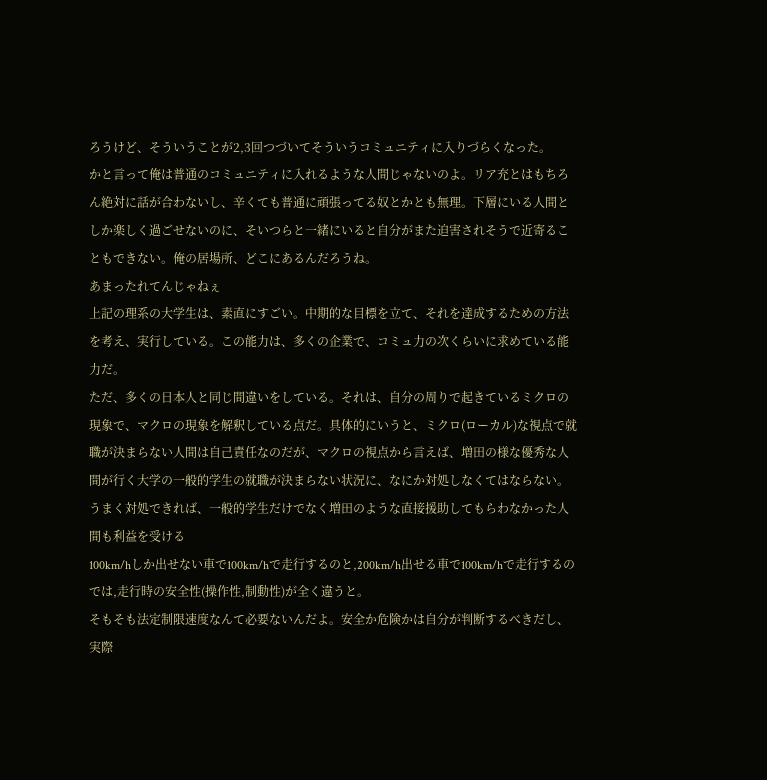ろうけど、そういうことが2,3回つづいてそういうコミュニティに入りづらくなった。
かと言って俺は普通のコミュニティに入れるような人間じゃないのよ。リア充とはもちろん絶対に話が合わないし、辛くても普通に頑張ってる奴とかとも無理。下層にいる人間としか楽しく過ごせないのに、そいつらと一緒にいると自分がまた迫害されそうで近寄ることもできない。俺の居場所、どこにあるんだろうね。
あまったれてんじゃねぇ
上記の理系の大学生は、素直にすごい。中期的な目標を立て、それを達成するための方法を考え、実行している。この能力は、多くの企業で、コミュ力の次くらいに求めている能力だ。
ただ、多くの日本人と同じ間違いをしている。それは、自分の周りで起きているミクロの現象で、マクロの現象を解釈している点だ。具体的にいうと、ミクロ(ローカル)な視点で就職が決まらない人間は自己責任なのだが、マクロの視点から言えば、増田の様な優秀な人間が行く大学の一般的学生の就職が決まらない状況に、なにか対処しなくてはならない。うまく対処できれば、一般的学生だけでなく増田のような直接援助してもらわなかった人間も利益を受ける
100km/hしか出せない車で100km/hで走行するのと,200km/h出せる車で100km/hで走行するのでは,走行時の安全性(操作性,制動性)が全く違うと。
そもそも法定制限速度なんて必要ないんだよ。安全か危険かは自分が判断するべきだし、実際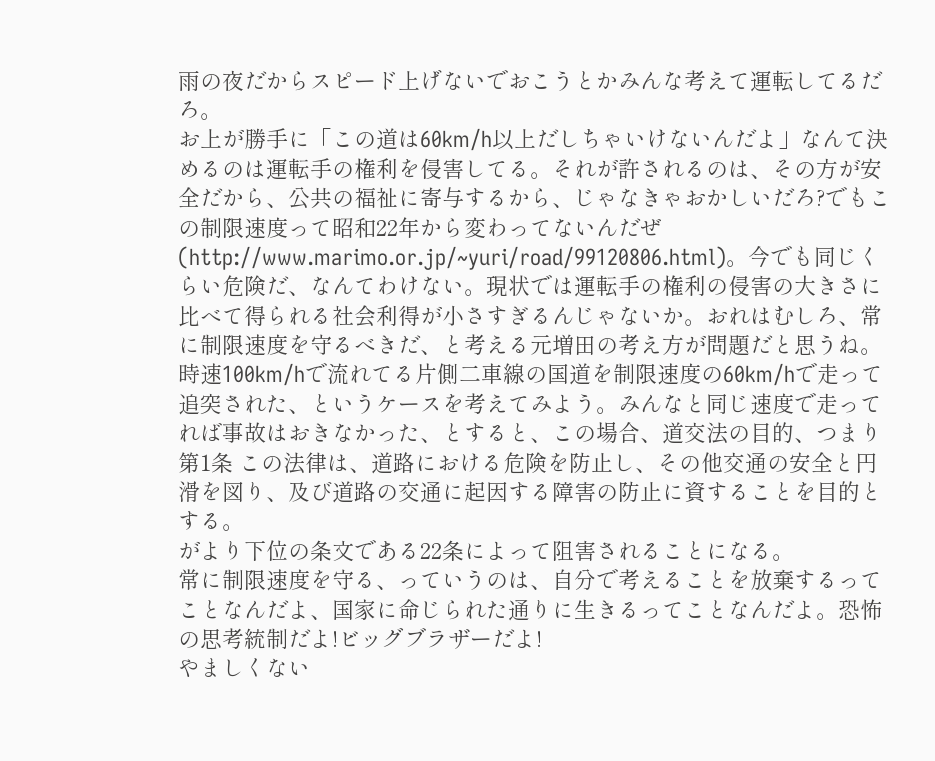雨の夜だからスピード上げないでおこうとかみんな考えて運転してるだろ。
お上が勝手に「この道は60km/h以上だしちゃいけないんだよ」なんて決めるのは運転手の権利を侵害してる。それが許されるのは、その方が安全だから、公共の福祉に寄与するから、じゃなきゃおかしいだろ?でもこの制限速度って昭和22年から変わってないんだぜ(http://www.marimo.or.jp/~yuri/road/99120806.html)。今でも同じくらい危険だ、なんてわけない。現状では運転手の権利の侵害の大きさに比べて得られる社会利得が小さすぎるんじゃないか。おれはむしろ、常に制限速度を守るべきだ、と考える元増田の考え方が問題だと思うね。時速100km/hで流れてる片側二車線の国道を制限速度の60km/hで走って追突された、というケースを考えてみよう。みんなと同じ速度で走ってれば事故はおきなかった、とすると、この場合、道交法の目的、つまり
第1条 この法律は、道路における危険を防止し、その他交通の安全と円滑を図り、及び道路の交通に起因する障害の防止に資することを目的とする。
がより下位の条文である22条によって阻害されることになる。
常に制限速度を守る、っていうのは、自分で考えることを放棄するってことなんだよ、国家に命じられた通りに生きるってことなんだよ。恐怖の思考統制だよ!ビッグブラザーだよ!
やましくない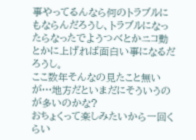事やってるんなら何のトラブルにもならんだろうし、トラブルになったらなったでようつべとかニコ動とかに上げれば面白い事になるだろうし。
ここ数年そんなの見たこと無いが…地方だといまだにそういうのが多いのかな?
おちょくって楽しみたいから一回くらい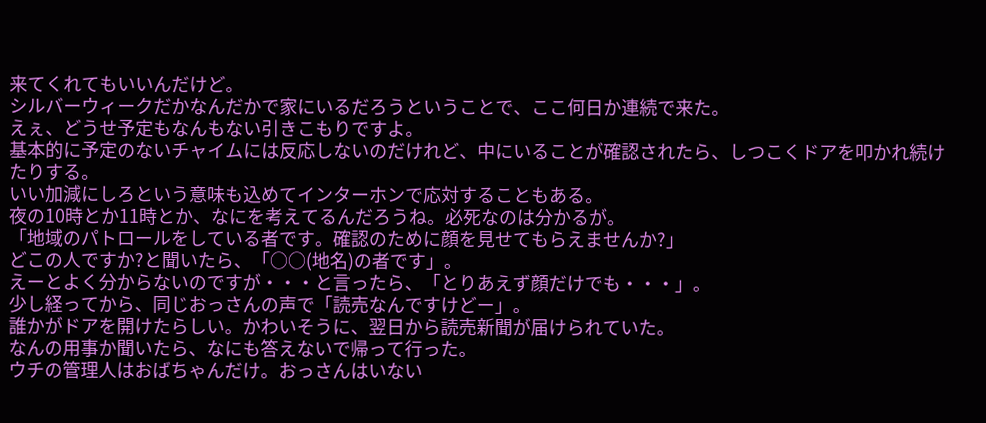来てくれてもいいんだけど。
シルバーウィークだかなんだかで家にいるだろうということで、ここ何日か連続で来た。
えぇ、どうせ予定もなんもない引きこもりですよ。
基本的に予定のないチャイムには反応しないのだけれど、中にいることが確認されたら、しつこくドアを叩かれ続けたりする。
いい加減にしろという意味も込めてインターホンで応対することもある。
夜の10時とか11時とか、なにを考えてるんだろうね。必死なのは分かるが。
「地域のパトロールをしている者です。確認のために顔を見せてもらえませんか?」
どこの人ですか?と聞いたら、「○○(地名)の者です」。
えーとよく分からないのですが・・・と言ったら、「とりあえず顔だけでも・・・」。
少し経ってから、同じおっさんの声で「読売なんですけどー」。
誰かがドアを開けたらしい。かわいそうに、翌日から読売新聞が届けられていた。
なんの用事か聞いたら、なにも答えないで帰って行った。
ウチの管理人はおばちゃんだけ。おっさんはいない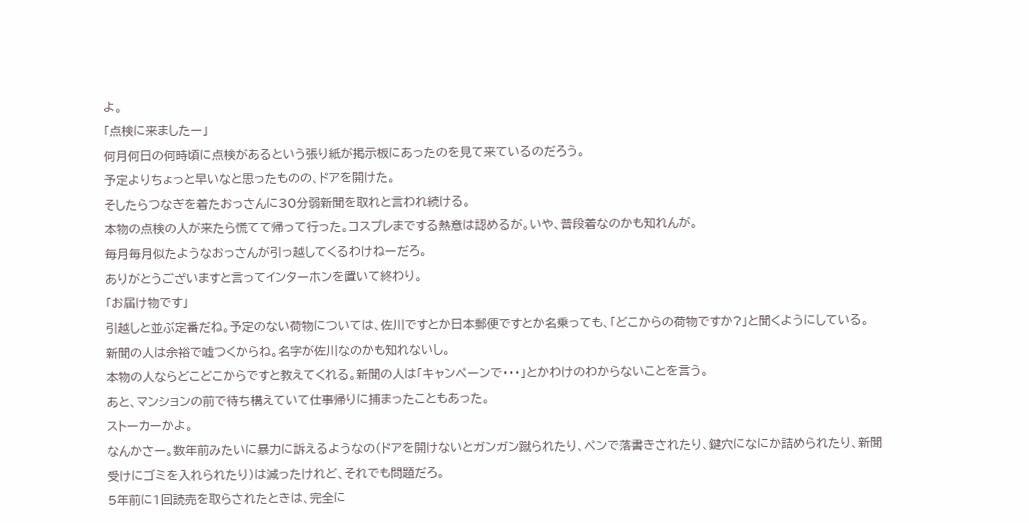よ。
「点検に来ましたー」
何月何日の何時頃に点検があるという張り紙が掲示板にあったのを見て来ているのだろう。
予定よりちょっと早いなと思ったものの、ドアを開けた。
そしたらつなぎを着たおっさんに30分弱新聞を取れと言われ続ける。
本物の点検の人が来たら慌てて帰って行った。コスプレまでする熱意は認めるが。いや、普段着なのかも知れんが。
毎月毎月似たようなおっさんが引っ越してくるわけねーだろ。
ありがとうございますと言ってインターホンを置いて終わり。
「お届け物です」
引越しと並ぶ定番だね。予定のない荷物については、佐川ですとか日本郵便ですとか名乗っても、「どこからの荷物ですか?」と聞くようにしている。
新聞の人は余裕で嘘つくからね。名字が佐川なのかも知れないし。
本物の人ならどこどこからですと教えてくれる。新聞の人は「キャンペーンで・・・」とかわけのわからないことを言う。
あと、マンションの前で待ち構えていて仕事帰りに捕まったこともあった。
ストーカーかよ。
なんかさー。数年前みたいに暴力に訴えるようなの(ドアを開けないとガンガン蹴られたり、ペンで落書きされたり、鍵穴になにか詰められたり、新聞受けにゴミを入れられたり)は減ったけれど、それでも問題だろ。
5年前に1回読売を取らされたときは、完全に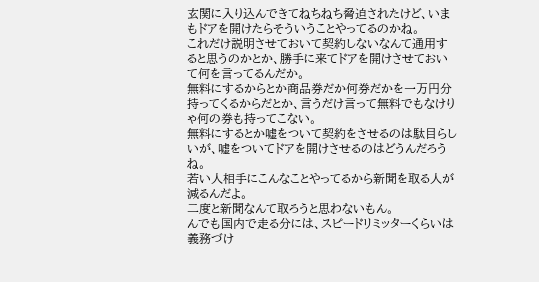玄関に入り込んできてねちねち脅迫されたけど、いまもドアを開けたらそういうことやってるのかね。
これだけ説明させておいて契約しないなんて通用すると思うのかとか、勝手に来てドアを開けさせておいて何を言ってるんだか。
無料にするからとか商品券だか何券だかを一万円分持ってくるからだとか、言うだけ言って無料でもなけりゃ何の券も持ってこない。
無料にするとか嘘をついて契約をさせるのは駄目らしいが、嘘をついてドアを開けさせるのはどうんだろうね。
若い人相手にこんなことやってるから新聞を取る人が減るんだよ。
二度と新聞なんて取ろうと思わないもん。
んでも国内で走る分には、スピードリミッターくらいは義務づけ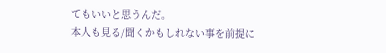てもいいと思うんだ。
本人も見る/聞くかもしれない事を前提に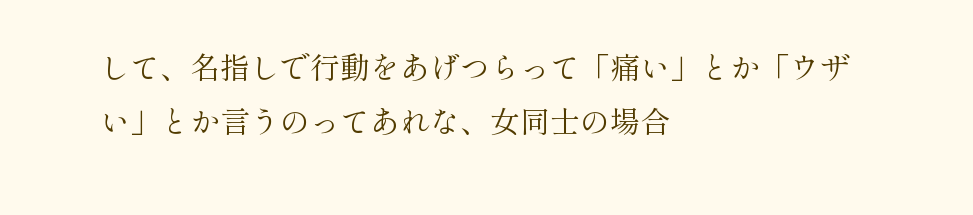して、名指しで行動をあげつらって「痛い」とか「ウザい」とか言うのってあれな、女同士の場合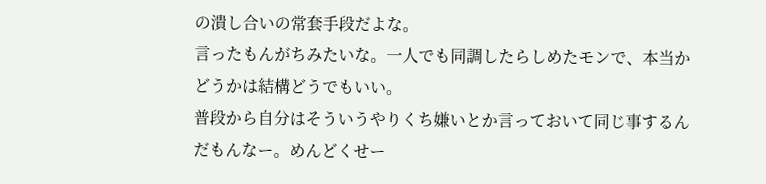の潰し合いの常套手段だよな。
言ったもんがちみたいな。一人でも同調したらしめたモンで、本当かどうかは結構どうでもいい。
普段から自分はそういうやりくち嫌いとか言っておいて同じ事するんだもんなー。めんどくせー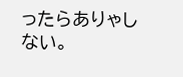ったらありゃしない。